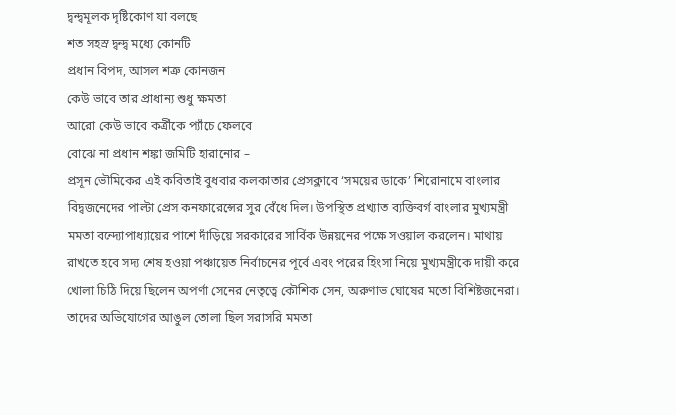দ্বন্দ্বমূলক দৃষ্টিকোণ যা বলছে
শত সহস্র দ্বন্দ্ব মধ্যে কোনটি
প্রধান বিপদ, আসল শত্রু কোনজন
কেউ ভাবে তার প্রাধান্য শুধু ক্ষমতা
আরো কেউ ভাবে কর্ত্রীকে প্যাঁচে ফেলবে
বোঝে না প্রধান শঙ্কা জমিটি হারানোর –
প্রসূন ভৌমিকের এই কবিতাই বুধবার কলকাতার প্রেসক্লাবে ‘সময়ের ডাকে’ শিরোনামে বাংলার বিদ্বজনেদের পাল্টা প্রেস কনফারেন্সের সুর বেঁধে দিল। উপস্থিত প্রখ্যাত ব্যক্তিবর্গ বাংলার মুখ্যমন্ত্রী মমতা বন্দ্যোপাধ্যায়ের পাশে দাঁড়িয়ে সরকারের সার্বিক উন্নয়নের পক্ষে সওয়াল করলেন। মাথায় রাখতে হবে সদ্য শেষ হওয়া পঞ্চায়েত নির্বাচনের পূর্বে এবং পরের হিংসা নিয়ে মুখ্যমন্ত্রীকে দায়ী করে খোলা চিঠি দিয়ে ছিলেন অপর্ণা সেনের নেতৃত্বে কৌশিক সেন, অরুণাভ ঘোষের মতো বিশিষ্টজনেরা। তাদের অভিযোগের আঙুল তোলা ছিল সরাসরি মমতা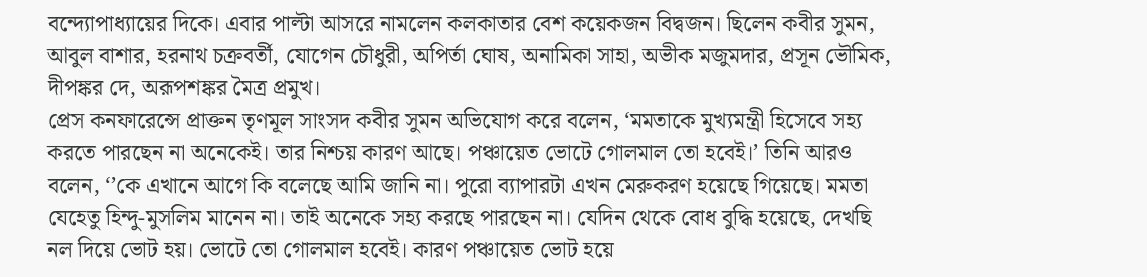বন্দ্যোপাধ্যায়ের দিকে। এবার পাল্টা আসরে নামলেন কলকাতার বেশ কয়েকজন বিদ্বজন। ছিলেন কবীর সুমন, আবুল বাশার, হরনাথ চক্রবর্তী, যোগেন চৌধুরী, অপির্তা ঘোষ, অনামিকা সাহা, অভীক মজুমদার, প্রসূন ভৌমিক, দীপঙ্কর দে, অরূপশঙ্কর মৈত্র প্রমুখ।
প্রেস কনফারেন্সে প্রাক্তন তৃণমূল সাংসদ কবীর সুমন অভিযোগ করে বলেন, ‘মমতাকে মুখ্যমন্ত্রী হিসেবে সহ্য করতে পারছেন না অনেকেই। তার নিশ্চয় কারণ আছে। পঞ্চায়েত ভোটে গোলমাল তো হবেই।’ তিনি আরও বলেন, ‘’কে এখানে আগে কি বলেছে আমি জানি না। পুরো ব্যাপারটা এখন মেরুকরণ হয়েছে গিয়েছে। মমতা যেহেতু হিন্দু-মুসলিম মানেন না। তাই অনেকে সহ্য করছে পারছেন না। যেদিন থেকে বোধ বুদ্ধি হয়েছে, দেখছি নল দিয়ে ভোট হয়। ভোটে তো গোলমাল হবেই। কারণ পঞ্চায়েত ভোট হয়ে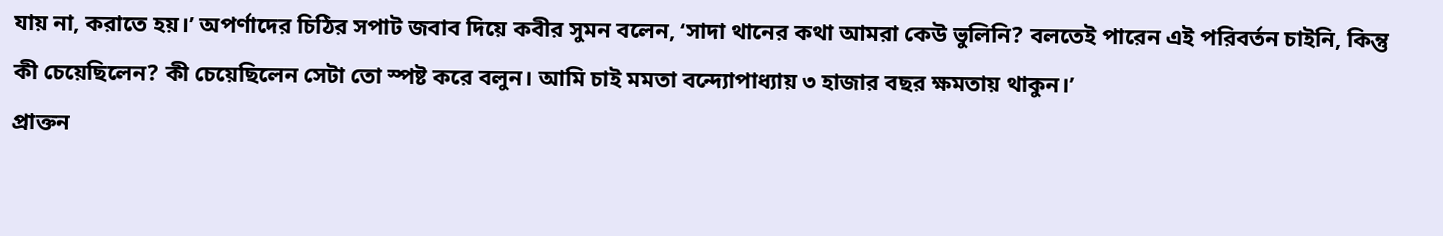যায় না, করাতে হয়।’ অপর্ণাদের চিঠির সপাট জবাব দিয়ে কবীর সুমন বলেন, ‘সাদা থানের কথা আমরা কেউ ভুলিনি? বলতেই পারেন এই পরিবর্তন চাইনি, কিন্তু কী চেয়েছিলেন? কী চেয়েছিলেন সেটা তো স্পষ্ট করে বলুন। আমি চাই মমতা বন্দ্যোপাধ্যায় ৩ হাজার বছর ক্ষমতায় থাকুন।’
প্রাক্তন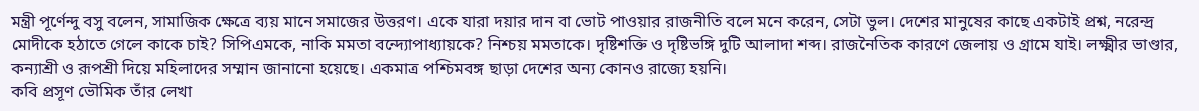মন্ত্রী পূর্ণেন্দু বসু বলেন, সামাজিক ক্ষেত্রে ব্যয় মানে সমাজের উত্তরণ। একে যারা দয়ার দান বা ভোট পাওয়ার রাজনীতি বলে মনে করেন, সেটা ভুল। দেশের মানুষের কাছে একটাই প্রশ্ন, নরেন্দ্র মোদীকে হঠাতে গেলে কাকে চাই? সিপিএমকে, নাকি মমতা বন্দ্যোপাধ্যায়কে? নিশ্চয় মমতাকে। দৃষ্টিশক্তি ও দৃষ্টিভঙ্গি দুটি আলাদা শব্দ। রাজনৈতিক কারণে জেলায় ও গ্ৰামে যাই। লক্ষ্মীর ভাণ্ডার, কন্যাশ্রী ও রূপশ্রী দিয়ে মহিলাদের সম্মান জানানো হয়েছে। একমাত্র পশ্চিমবঙ্গ ছাড়া দেশের অন্য কোনও রাজ্যে হয়নি।
কবি প্রসূণ ভৌমিক তাঁর লেখা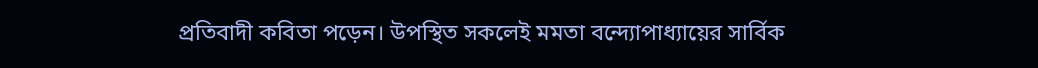প্রতিবাদী কবিতা পড়েন। উপস্থিত সকলেই মমতা বন্দ্যোপাধ্যায়ের সার্বিক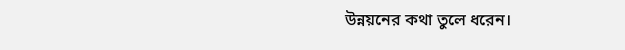উন্নয়নের কথা তুলে ধরেন।